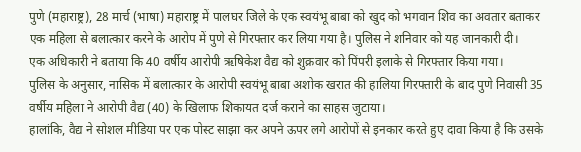पुणे (महाराष्ट्र), 28 मार्च (भाषा) महाराष्ट्र में पालघर जिले के एक स्वयंभू बाबा को खुद को भगवान शिव का अवतार बताकर एक महिला से बलात्कार करने के आरोप में पुणे से गिरफ्तार कर लिया गया है। पुलिस ने शनिवार को यह जानकारी दी।
एक अधिकारी ने बताया कि 40 वर्षीय आरोपी ऋषिकेश वैद्य को शुक्रवार को पिंपरी इलाके से गिरफ्तार किया गया।
पुलिस के अनुसार, नासिक में बलात्कार के आरोपी स्वयंभू बाबा अशोक खरात की हालिया गिरफ्तारी के बाद पुणे निवासी 35 वर्षीय महिला ने आरोपी वैद्य (40) के खिलाफ शिकायत दर्ज कराने का साहस जुटाया।
हालांकि, वैद्य ने सोशल मीडिया पर एक पोस्ट साझा कर अपने ऊपर लगे आरोपों से इनकार करते हुए दावा किया है कि उसके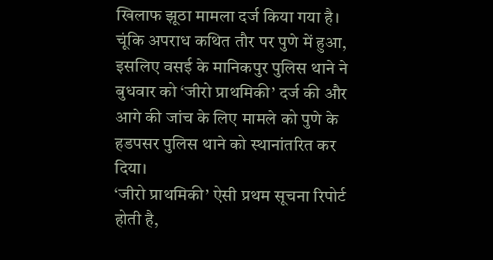खिलाफ झूठा मामला दर्ज किया गया है।
चूंकि अपराध कथित तौर पर पुणे में हुआ, इसलिए वसई के मानिकपुर पुलिस थाने ने बुधवार को ‘जीरो प्राथमिकी’ दर्ज की और आगे की जांच के लिए मामले को पुणे के हडपसर पुलिस थाने को स्थानांतरित कर दिया।
‘जीरो प्राथमिकी’ ऐसी प्रथम सूचना रिपोर्ट होती है,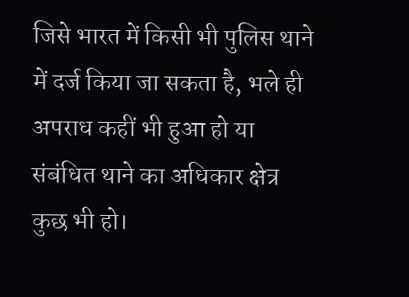जिसे भारत में किसी भी पुलिस थाने में दर्ज किया जा सकता है, भले ही अपराध कहीं भी हुआ हो या संबंधित थाने का अधिकार क्षेत्र कुछ भी हो।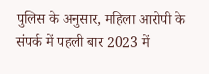पुलिस के अनुसार, महिला आरोपी के संपर्क में पहली बार 2023 में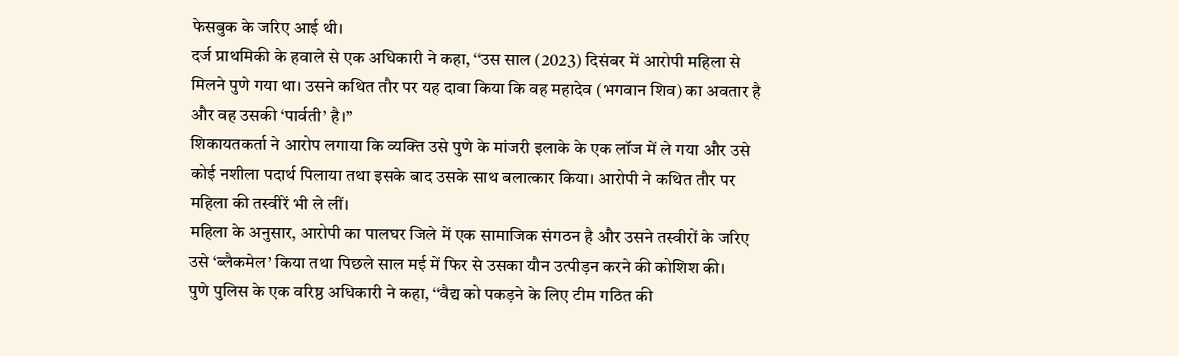फेसबुक के जरिए आई थी।
दर्ज प्राथमिकी के हवाले से एक अधिकारी ने कहा, ‘‘उस साल (2023) दिसंबर में आरोपी महिला से मिलने पुणे गया था। उसने कथित तौर पर यह दावा किया कि वह महादेव (भगवान शिव) का अवतार है और वह उसकी ‘पार्वती’ है।’’
शिकायतकर्ता ने आरोप लगाया कि व्यक्ति उसे पुणे के मांजरी इलाके के एक लॉज में ले गया और उसे कोई नशीला पदार्थ पिलाया तथा इसके बाद उसके साथ बलात्कार किया। आरोपी ने कथित तौर पर महिला की तस्वीरें भी ले लीं।
महिला के अनुसार, आरोपी का पालघर जिले में एक सामाजिक संगठन है और उसने तस्वीरों के जरिए उसे ‘ब्लैकमेल’ किया तथा पिछले साल मई में फिर से उसका यौन उत्पीड़न करने की कोशिश की।
पुणे पुलिस के एक वरिष्ठ अधिकारी ने कहा, ‘‘वैद्य को पकड़ने के लिए टीम गठित की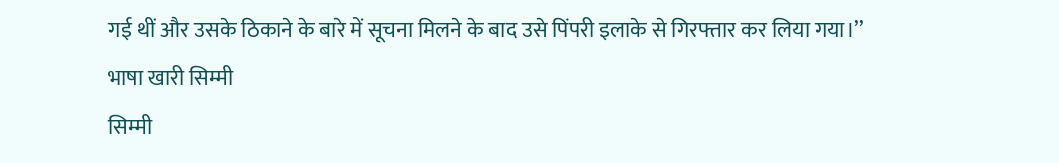गई थीं और उसके ठिकाने के बारे में सूचना मिलने के बाद उसे पिंपरी इलाके से गिरफ्तार कर लिया गया।’’
भाषा खारी सिम्मी
सिम्मी